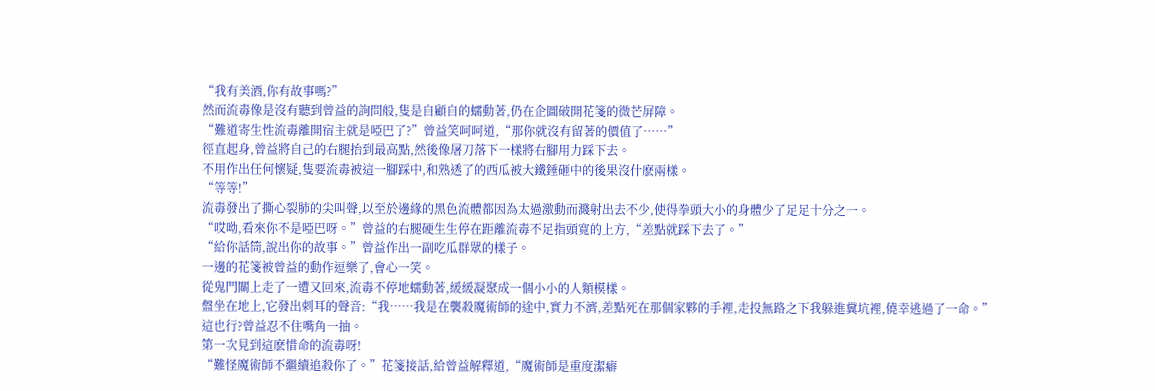“我有美酒,你有故事嗎?”
然而流毒像是沒有聽到曾益的詢問般,隻是自顧自的蠕動著,仍在企圖破開花箋的微芒屏障。
“難道寄生性流毒離開宿主就是啞巴了?”曾益笑呵呵道,“那你就沒有留著的價值了……”
徑直起身,曾益將自己的右腿抬到最高點,然後像屠刀落下一樣將右腳用力踩下去。
不用作出任何懷疑,隻要流毒被這一腳踩中,和熟透了的西瓜被大鐵錘砸中的後果沒什麽兩樣。
“等等!”
流毒發出了撕心裂肺的尖叫聲,以至於邊緣的黑色流體都因為太過激動而濺射出去不少,使得拳頭大小的身體少了足足十分之一。
“哎呦,看來你不是啞巴呀。”曾益的右腿硬生生停在距離流毒不足指頭寬的上方,“差點就踩下去了。”
“給你話筒,說出你的故事。”曾益作出一副吃瓜群眾的樣子。
一邊的花箋被曾益的動作逗樂了,會心一笑。
從鬼門關上走了一遭又回來,流毒不停地蠕動著,緩緩凝聚成一個小小的人類模樣。
盤坐在地上,它發出刺耳的聲音:“我……我是在襲殺魔術師的途中,實力不濟,差點死在那個家夥的手裡,走投無路之下我躲進糞坑裡,僥幸逃過了一命。”
這也行?曾益忍不住嘴角一抽。
第一次見到這麽惜命的流毒呀!
“難怪魔術師不繼續追殺你了。”花箋接話,給曾益解釋道,“魔術師是重度潔癖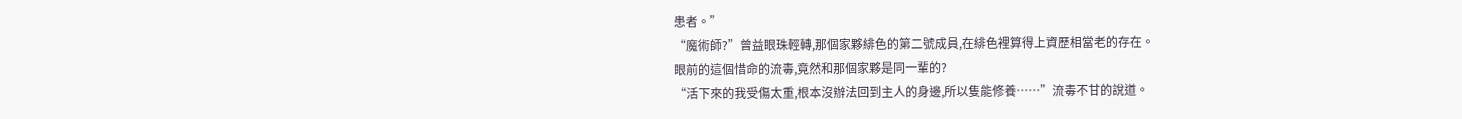患者。”
“魔術師?”曾益眼珠輕轉,那個家夥緋色的第二號成員,在緋色裡算得上資歷相當老的存在。
眼前的這個惜命的流毒,竟然和那個家夥是同一輩的?
“活下來的我受傷太重,根本沒辦法回到主人的身邊,所以隻能修養……”流毒不甘的說道。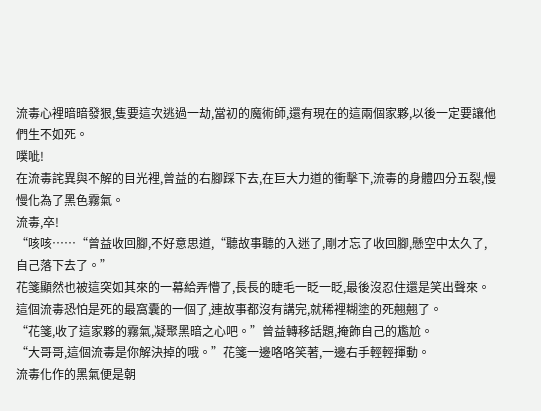流毒心裡暗暗發狠,隻要這次逃過一劫,當初的魔術師,還有現在的這兩個家夥,以後一定要讓他們生不如死。
噗呲!
在流毒詫異與不解的目光裡,曾益的右腳踩下去,在巨大力道的衝擊下,流毒的身體四分五裂,慢慢化為了黑色霧氣。
流毒,卒!
“咳咳……“曾益收回腳,不好意思道,“聽故事聽的入迷了,剛才忘了收回腳,懸空中太久了,自己落下去了。”
花箋顯然也被這突如其來的一幕給弄懵了,長長的睫毛一眨一眨,最後沒忍住還是笑出聲來。
這個流毒恐怕是死的最窩囊的一個了,連故事都沒有講完,就稀裡糊塗的死翹翹了。
“花箋,收了這家夥的霧氣,凝聚黑暗之心吧。”曾益轉移話題,掩飾自己的尷尬。
“大哥哥,這個流毒是你解決掉的哦。”花箋一邊咯咯笑著,一邊右手輕輕揮動。
流毒化作的黑氣便是朝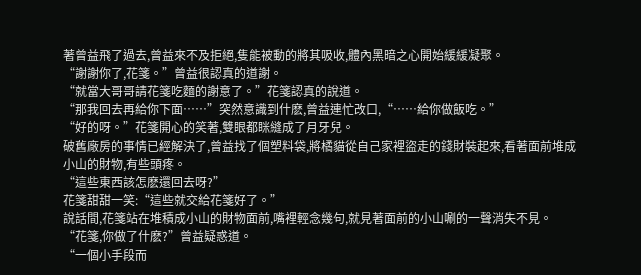著曾益飛了過去,曾益來不及拒絕,隻能被動的將其吸收,體內黑暗之心開始緩緩凝聚。
“謝謝你了,花箋。”曾益很認真的道謝。
“就當大哥哥請花箋吃麵的謝意了。”花箋認真的說道。
“那我回去再給你下面……”突然意識到什麽,曾益連忙改口,“……給你做飯吃。”
“好的呀。”花箋開心的笑著,雙眼都眯縫成了月牙兒。
破舊廠房的事情已經解決了,曾益找了個塑料袋,將橘貓從自己家裡盜走的錢財裝起來,看著面前堆成小山的財物,有些頭疼。
“這些東西該怎麽還回去呀?”
花箋甜甜一笑:“這些就交給花箋好了。”
說話間,花箋站在堆積成小山的財物面前,嘴裡輕念幾句,就見著面前的小山唰的一聲消失不見。
“花箋,你做了什麽?”曾益疑惑道。
“一個小手段而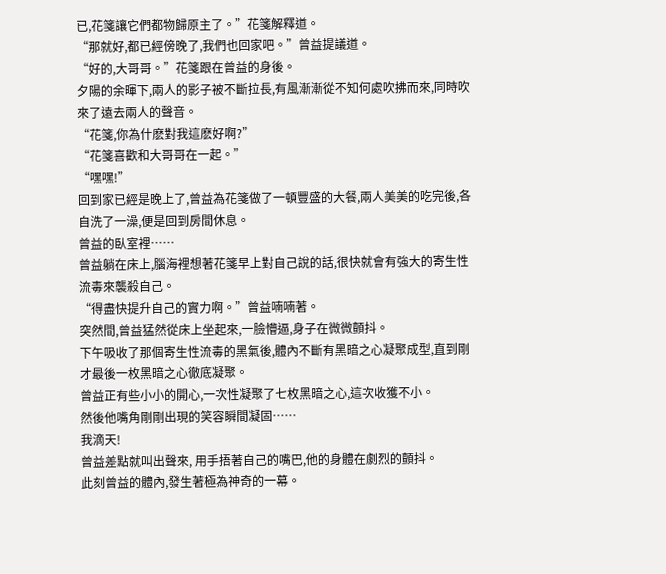已,花箋讓它們都物歸原主了。”花箋解釋道。
“那就好,都已經傍晚了,我們也回家吧。”曾益提議道。
“好的,大哥哥。”花箋跟在曾益的身後。
夕陽的余暉下,兩人的影子被不斷拉長,有風漸漸從不知何處吹拂而來,同時吹來了遠去兩人的聲音。
“花箋,你為什麽對我這麽好啊?”
“花箋喜歡和大哥哥在一起。”
“嘿嘿!”
回到家已經是晚上了,曾益為花箋做了一頓豐盛的大餐,兩人美美的吃完後,各自洗了一澡,便是回到房間休息。
曾益的臥室裡……
曾益躺在床上,腦海裡想著花箋早上對自己說的話,很快就會有強大的寄生性流毒來襲殺自己。
“得盡快提升自己的實力啊。”曾益喃喃著。
突然間,曾益猛然從床上坐起來,一臉懵逼,身子在微微顫抖。
下午吸收了那個寄生性流毒的黑氣後,體內不斷有黑暗之心凝聚成型,直到剛才最後一枚黑暗之心徹底凝聚。
曾益正有些小小的開心,一次性凝聚了七枚黑暗之心,這次收獲不小。
然後他嘴角剛剛出現的笑容瞬間凝固……
我滴天!
曾益差點就叫出聲來, 用手捂著自己的嘴巴,他的身體在劇烈的顫抖。
此刻曾益的體內,發生著極為神奇的一幕。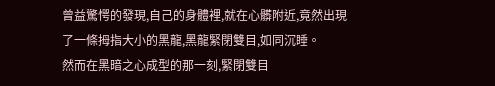曾益驚愕的發現,自己的身體裡,就在心髒附近,竟然出現了一條拇指大小的黑龍,黑龍緊閉雙目,如同沉睡。
然而在黑暗之心成型的那一刻,緊閉雙目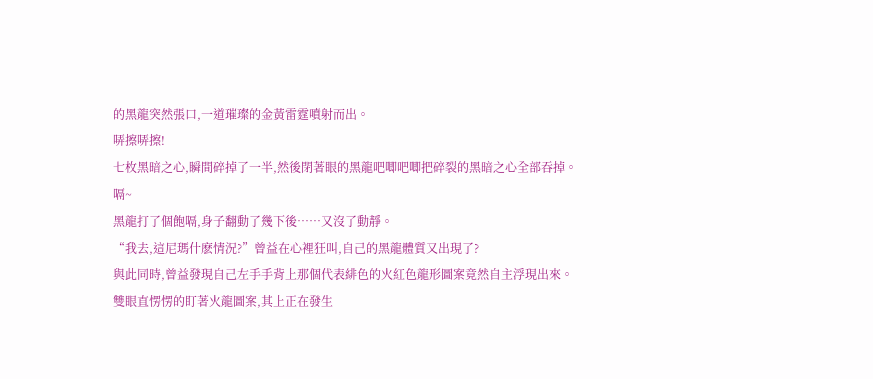的黑龍突然張口,一道璀璨的金黃雷霆噴射而出。
哢擦哢擦!
七枚黑暗之心,瞬間碎掉了一半,然後閉著眼的黑龍吧唧吧唧把碎裂的黑暗之心全部吞掉。
嗝~
黑龍打了個飽嗝,身子翻動了幾下後……又沒了動靜。
“我去,這尼瑪什麽情況?”曾益在心裡狂叫,自己的黑龍體質又出現了?
與此同時,曾益發現自己左手手背上那個代表緋色的火紅色龍形圖案竟然自主浮現出來。
雙眼直愣愣的盯著火龍圖案,其上正在發生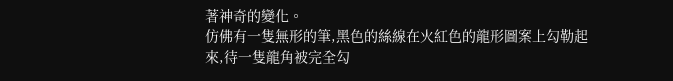著神奇的變化。
仿佛有一隻無形的筆,黑色的絲線在火紅色的龍形圖案上勾勒起來,待一隻龍角被完全勾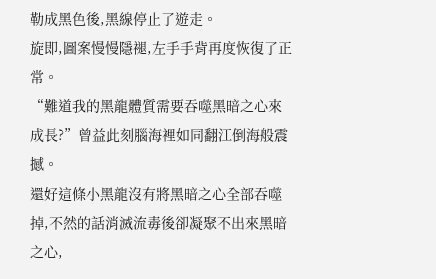勒成黑色後,黑線停止了遊走。
旋即,圖案慢慢隱褪,左手手背再度恢復了正常。
“難道我的黑龍體質需要吞噬黑暗之心來成長?”曾益此刻腦海裡如同翻江倒海般震撼。
還好這條小黑龍沒有將黑暗之心全部吞噬掉,不然的話消滅流毒後卻凝聚不出來黑暗之心,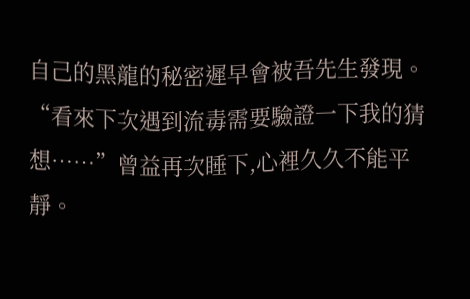自己的黑龍的秘密遲早會被吾先生發現。
“看來下次遇到流毒需要驗證一下我的猜想……”曾益再次睡下,心裡久久不能平靜。